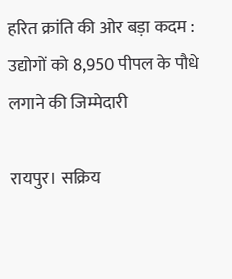हरित क्रांति की ओर बड़ा कदम : उद्योगों को 8,950 पीपल के पौधे लगाने की जिम्मेदारी

रायपुर। सक्रिय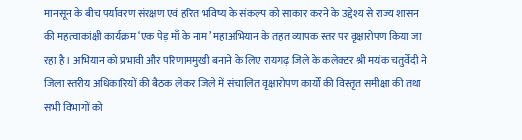मानसून के बीच पर्यावरण संरक्षण एवं हरित भविष्य के संकल्प को साकार करने के उद्देश्य से राज्य शासन की महत्वाकांक्षी कार्यक्रम ‘एक पेड़ माँ के नाम’ महाअभियान के तहत व्यापक स्तर पर वृक्षारोपण किया जा रहा है। अभियान को प्रभावी और परिणाममुखी बनाने के लिए रायगढ़ जिले के कलेक्टर श्री मयंक चतुर्वेदी ने जिला स्तरीय अधिकारियों की बैठक लेकर जिले में संचालित वृक्षारोपण कार्यों की विस्तृत समीक्षा की तथा सभी विभागों को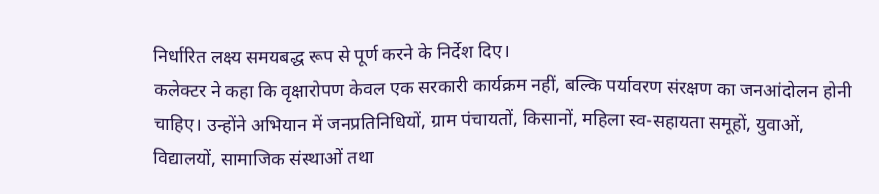निर्धारित लक्ष्य समयबद्ध रूप से पूर्ण करने के निर्देश दिए।
कलेक्टर ने कहा कि वृक्षारोपण केवल एक सरकारी कार्यक्रम नहीं, बल्कि पर्यावरण संरक्षण का जनआंदोलन होनी चाहिए। उन्होंने अभियान में जनप्रतिनिधियों, ग्राम पंचायतों, किसानों, महिला स्व-सहायता समूहों, युवाओं, विद्यालयों, सामाजिक संस्थाओं तथा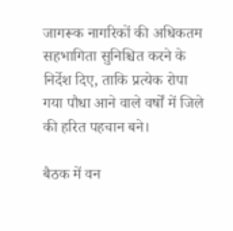जागरूक नागरिकों की अधिकतम सहभागिता सुनिश्चित करने के निर्देश दिए, ताकि प्रत्येक रोपा गया पौधा आने वाले वर्षों में जिले की हरित पहचान बने।

बैठक में वन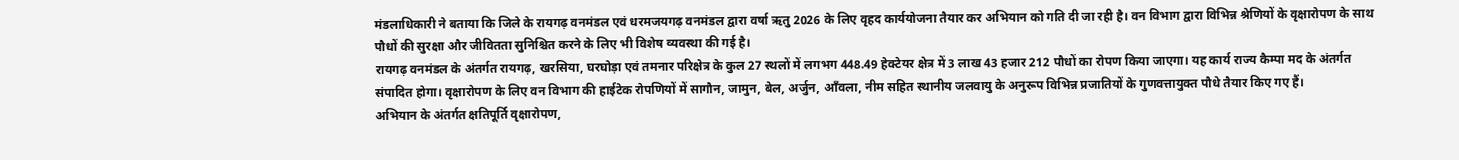मंडलाधिकारी ने बताया कि जिले के रायगढ़ वनमंडल एवं धरमजयगढ़ वनमंडल द्वारा वर्षा ऋतु 2026 के लिए वृहद कार्ययोजना तैयार कर अभियान को गति दी जा रही है। वन विभाग द्वारा विभिन्न श्रेणियों के वृक्षारोपण के साथ पौधों की सुरक्षा और जीवितता सुनिश्चित करने के लिए भी विशेष व्यवस्था की गई है।
रायगढ़ वनमंडल के अंतर्गत रायगढ़, खरसिया, घरघोड़ा एवं तमनार परिक्षेत्र के कुल 27 स्थलों में लगभग 448.49 हेक्टेयर क्षेत्र में 3 लाख 43 हजार 212 पौधों का रोपण किया जाएगा। यह कार्य राज्य कैम्पा मद के अंतर्गत संपादित होगा। वृक्षारोपण के लिए वन विभाग की हाईटेक रोपणियों में सागौन, जामुन, बेल, अर्जुन, आँवला, नीम सहित स्थानीय जलवायु के अनुरूप विभिन्न प्रजातियों के गुणवत्तायुक्त पौधे तैयार किए गए हैं।
अभियान के अंतर्गत क्षतिपूर्ति वृक्षारोपण,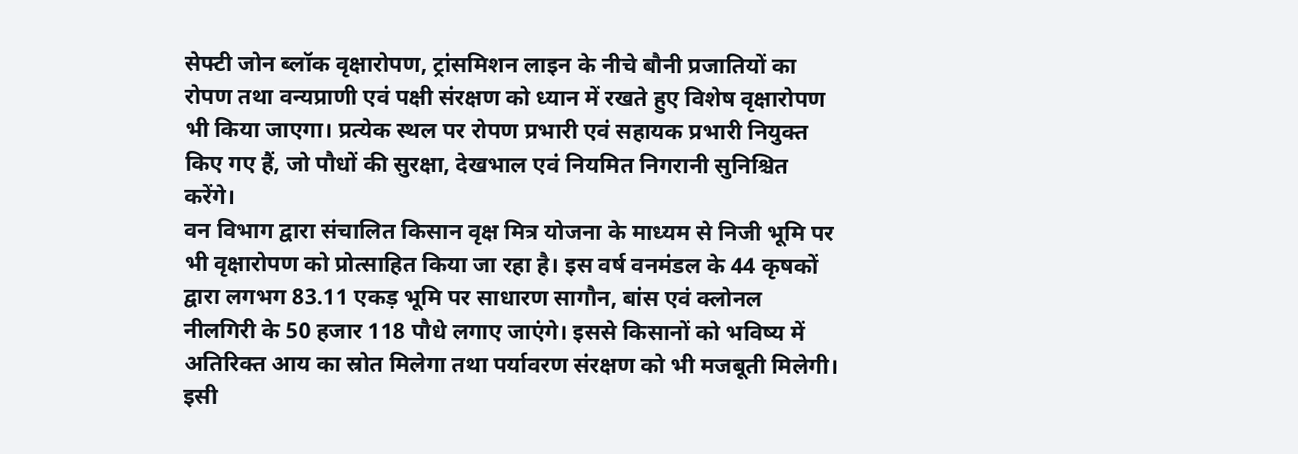सेफ्टी जोन ब्लॉक वृक्षारोपण, ट्रांसमिशन लाइन के नीचे बौनी प्रजातियों का रोपण तथा वन्यप्राणी एवं पक्षी संरक्षण को ध्यान में रखते हुए विशेष वृक्षारोपण भी किया जाएगा। प्रत्येक स्थल पर रोपण प्रभारी एवं सहायक प्रभारी नियुक्त किए गए हैं, जो पौधों की सुरक्षा, देखभाल एवं नियमित निगरानी सुनिश्चित करेंगे।
वन विभाग द्वारा संचालित किसान वृक्ष मित्र योजना के माध्यम से निजी भूमि पर भी वृक्षारोपण को प्रोत्साहित किया जा रहा है। इस वर्ष वनमंडल के 44 कृषकों द्वारा लगभग 83.11 एकड़ भूमि पर साधारण सागौन, बांस एवं क्लोनल नीलगिरी के 50 हजार 118 पौधे लगाए जाएंगे। इससे किसानों को भविष्य में अतिरिक्त आय का स्रोत मिलेगा तथा पर्यावरण संरक्षण को भी मजबूती मिलेगी।
इसी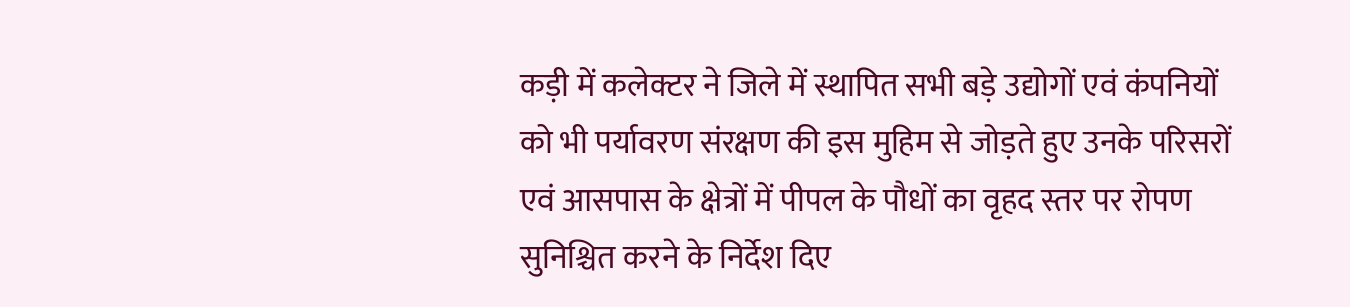कड़ी में कलेक्टर ने जिले में स्थापित सभी बड़े उद्योगों एवं कंपनियों को भी पर्यावरण संरक्षण की इस मुहिम से जोड़ते हुए उनके परिसरों एवं आसपास के क्षेत्रों में पीपल के पौधों का वृहद स्तर पर रोपण सुनिश्चित करने के निर्देश दिए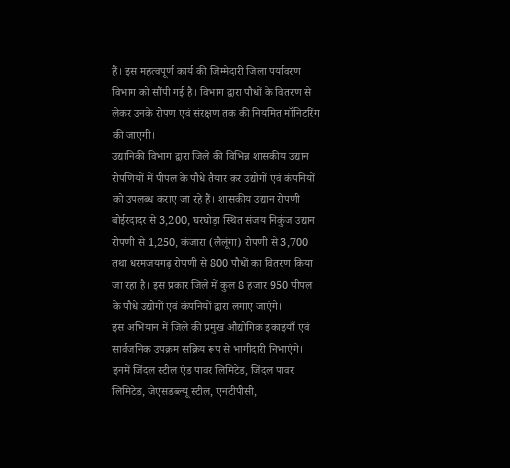हैं। इस महत्वपूर्ण कार्य की जिम्मेदारी जिला पर्यावरण विभाग को सौंपी गई है। विभाग द्वारा पौधों के वितरण से लेकर उनके रोपण एवं संरक्षण तक की नियमित मॉनिटरिंग की जाएगी।
उद्यानिकी विभाग द्वारा जिले की विभिन्न शासकीय उद्यान रोपणियों में पीपल के पौधे तैयार कर उद्योगों एवं कंपनियों को उपलब्ध कराए जा रहे हैं। शासकीय उद्यान रोपणी बोईरदादर से 3,200, घरघोड़ा स्थित संजय निकुंज उद्यान रोपणी से 1,250, कंजारा (लैलूंगा) रोपणी से 3,700 तथा धरमजयगढ़ रोपणी से 800 पौधों का वितरण किया जा रहा है। इस प्रकार जिले में कुल 8 हजार 950 पीपल के पौधे उद्योगों एवं कंपनियों द्वारा लगाए जाएंगे।
इस अभियान में जिले की प्रमुख औद्योगिक इकाइयाँ एवं सार्वजनिक उपक्रम सक्रिय रूप से भागीदारी निभाएंगे। इनमें जिंदल स्टील एंड पावर लिमिटेड, जिंदल पावर लिमिटेड, जेएसडब्ल्यू स्टील, एनटीपीसी,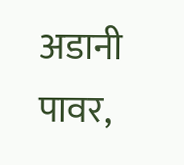अडानी पावर,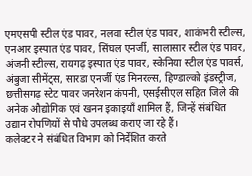एमएसपी स्टील एंड पावर, नलवा स्टील एंड पावर, शाकंभरी स्टील्स, एनआर इस्पात एंड पावर, सिंघल एनर्जी, सालासार स्टील एंड पावर, अंजनी स्टील्स, रायगढ़ इस्पात एंड पावर, स्केनिया स्टील एंड पावर्स, अंबुजा सीमेंट्स, सारडा एनर्जी एंड मिनरल्स, हिण्डाल्को इंडस्ट्रीज, छत्तीसगढ़ स्टेट पावर जनरेशन कंपनी, एसईसीएल सहित जिले की अनेक औद्योगिक एवं खनन इकाइयाँ शामिल हैं, जिन्हें संबंधित उद्यान रोपणियों से पौधे उपलब्ध कराए जा रहे हैं।
कलेक्टर ने संबंधित विभाग को निर्देशित करते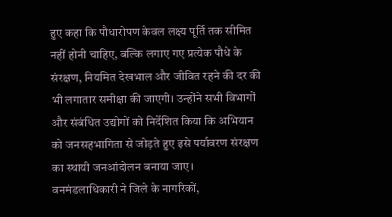हुए कहा कि पौधारोपण केवल लक्ष्य पूर्ति तक सीमित नहीं होनी चाहिए, बल्कि लगाए गए प्रत्येक पौधे के संरक्षण, नियमित देखभाल और जीवित रहने की दर की भी लगातार समीक्षा की जाएगी। उन्होंने सभी विभागों और संबंधित उद्योगों को निर्देशित किया कि अभियान को जनसहभागिता से जोड़ते हुए इसे पर्यावरण संरक्षण का स्थायी जनआंदोलन बनाया जाए।
वनमंडलाधिकारी ने जिले के नागरिकों,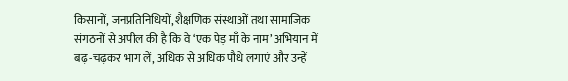किसानों, जनप्रतिनिधियों, शैक्षणिक संस्थाओं तथा सामाजिक संगठनों से अपील की है कि वे ‘एक पेड़ माँ के नाम’ अभियान में बढ़-चढ़कर भाग लें, अधिक से अधिक पौधे लगाएं और उन्हें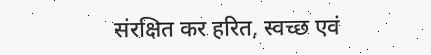संरक्षित कर हरित, स्वच्छ एवं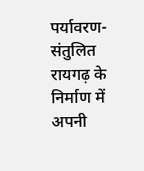पर्यावरण-संतुलित रायगढ़ के निर्माण में अपनी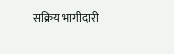सक्रिय भागीदारी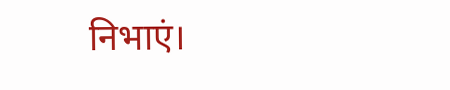निभाएं।